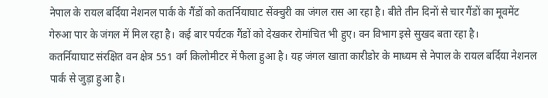नेपाल के रायल बर्दिया नेशनल पार्क के गैंडों को कतर्नियाघाट सेंक्चुरी का जंगल रास आ रहा है। बीते तीन दिनों से चार गैंडों का मूवमेंट गेरुआ पार के जंगल में मिल रहा है। कई बार पर्यटक गैंडों को देखकर रोमांचित भी हुए। वन विभाग इसे सुखद बता रहा है।
कतर्नियाघाट संरक्षित वन क्षेत्र 551 वर्ग किलोमीटर में फैला हुआ है। यह जंगल खाता कारीडोर के माध्यम से नेपाल के रायल बर्दिया नेशनल पार्क से जुड़ा हुआ है।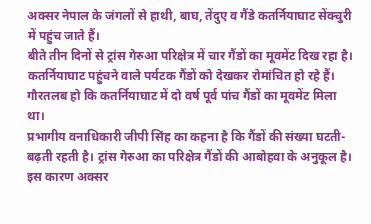अक्सर नेपाल के जंगलों से हाथी, बाघ, तेंदुए व गैंडे कतर्नियाघाट सेंक्चुरी में पहुंच जाते हैं।
बीते तीन दिनों से ट्रांस गेरुआ परिक्षेत्र में चार गैंडों का मूवमेंट दिख रहा है। कतर्नियाघाट पहुंचने वाले पर्यटक गैंडों को देखकर रोमांचित हो रहे हैं। गौरतलब हो कि कतर्नियाघाट में दो वर्ष पूर्व पांच गैंडों का मूवमेंट मिला था।
प्रभागीय वनाधिकारी जीपी सिंह का कहना है कि गैंडों की संख्या घटती-बढ़ती रहती है। ट्रांस गेरुआ का परिक्षेत्र गैंडों की आबोहवा के अनुकूल है। इस कारण अक्सर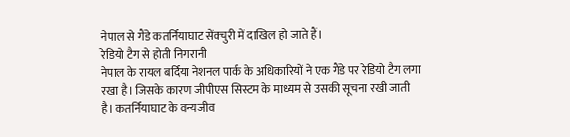नेपाल से गैंडे कतर्नियाघाट सेंक्चुरी में दाखिल हो जाते हैं।
रेडियो टैग से होती निगरानी
नेपाल के रायल बर्दिया नेशनल पार्क के अधिकारियों ने एक गैंडे पर रेडियो टैग लगा रखा है। जिसके कारण जीपीएस सिस्टम के माध्यम से उसकी सूचना रखी जाती है। कतर्नियाघाट के वन्यजीव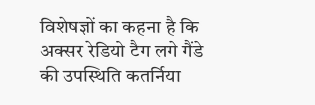विशेषज्ञों का कहना है कि अक्सर रेडियो टैग लगे गैंडे की उपस्थिति कतर्निया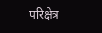परिक्षेत्र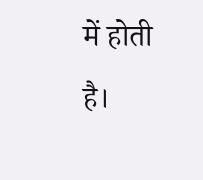में होती है।